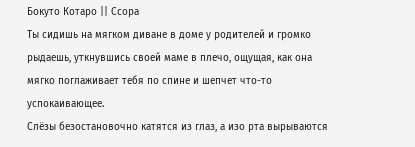Бокуто Котаро || Ссора
Ты сидишь на мягком диване в доме у родителей и громко рыдаешь, уткнувшись своей маме в плечо, ощущая, как она мягко поглаживает тебя по спине и шепчет что-то успокаивающее.
Слёзы безостановочно катятся из глаз, а изо рта вырываются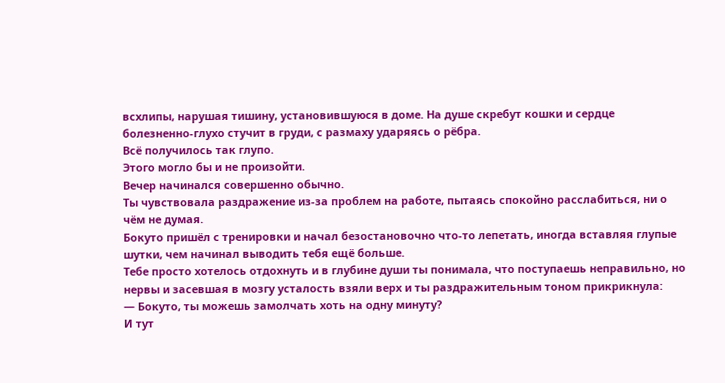всхлипы, нарушая тишину, установившуюся в доме. На душе скребут кошки и сердце болезненно-глухо стучит в груди, с размаху ударяясь о рёбра.
Всё получилось так глупо.
Этого могло бы и не произойти.
Вечер начинался совершенно обычно.
Ты чувствовала раздражение из-за проблем на работе, пытаясь спокойно расслабиться, ни о чём не думая.
Бокуто пришёл с тренировки и начал безостановочно что-то лепетать, иногда вставляя глупые шутки, чем начинал выводить тебя ещё больше.
Тебе просто хотелось отдохнуть и в глубине души ты понимала, что поступаешь неправильно, но нервы и засевшая в мозгу усталость взяли верх и ты раздражительным тоном прикрикнула:
— Бокуто, ты можешь замолчать хоть на одну минуту?
И тут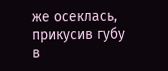же осеклась, прикусив губу в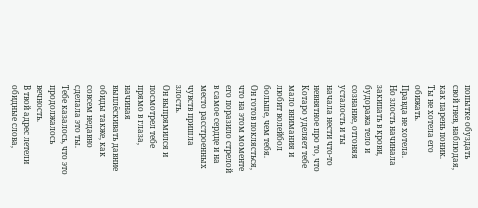попытке обуздать свой гнев, наблюдая, как парень поник.
Ты не хотела его обижать.
Правда не хотела.
Но злость начинала закипать в крови, будоража тело и сознание, отгоняя усталость и ты начала нести что-то невнятное про то, что Котаро уделяет тебе мало внимания и любит волейбол больше, чем тебя.
Он готов поклясться, что на этом моменте его поразило стрелой в самое сердце и на место расстроенных чувств пришла злость.
Он выпрямился и посмотрел тебе прямо в глаза, начиная выплёскивать давние обиды также, как совсем недавно сделала это ты.
Тебе казалось, что это продолжалось вечность.
В твой адрес летели обидные слова,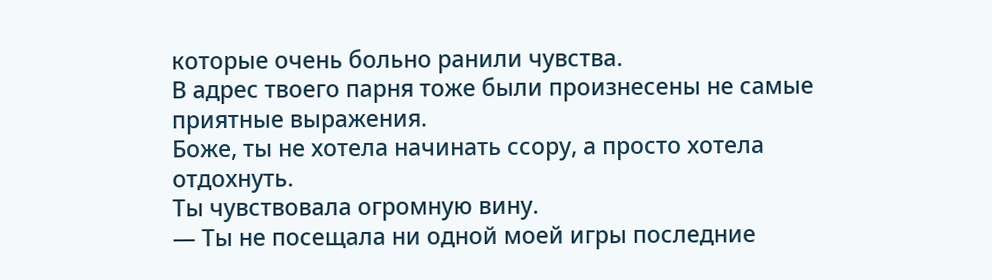которые очень больно ранили чувства.
В адрес твоего парня тоже были произнесены не самые приятные выражения.
Боже, ты не хотела начинать ссору, а просто хотела отдохнуть.
Ты чувствовала огромную вину.
— Ты не посещала ни одной моей игры последние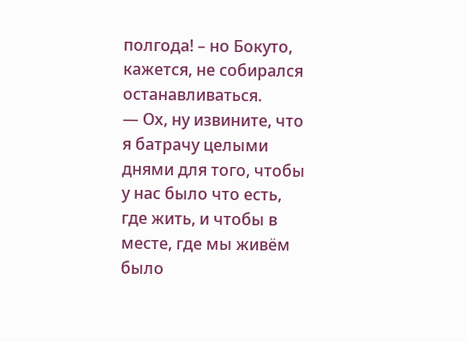полгода! – но Бокуто, кажется, не собирался останавливаться.
— Ох, ну извините, что я батрачу целыми днями для того, чтобы у нас было что есть, где жить, и чтобы в месте, где мы живём было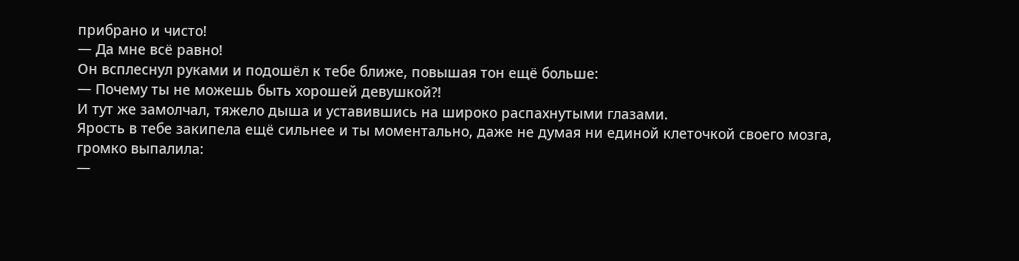прибрано и чисто!
— Да мне всё равно!
Он всплеснул руками и подошёл к тебе ближе, повышая тон ещё больше:
— Почему ты не можешь быть хорошей девушкой?!
И тут же замолчал, тяжело дыша и уставившись на широко распахнутыми глазами.
Ярость в тебе закипела ещё сильнее и ты моментально, даже не думая ни единой клеточкой своего мозга, громко выпалила:
—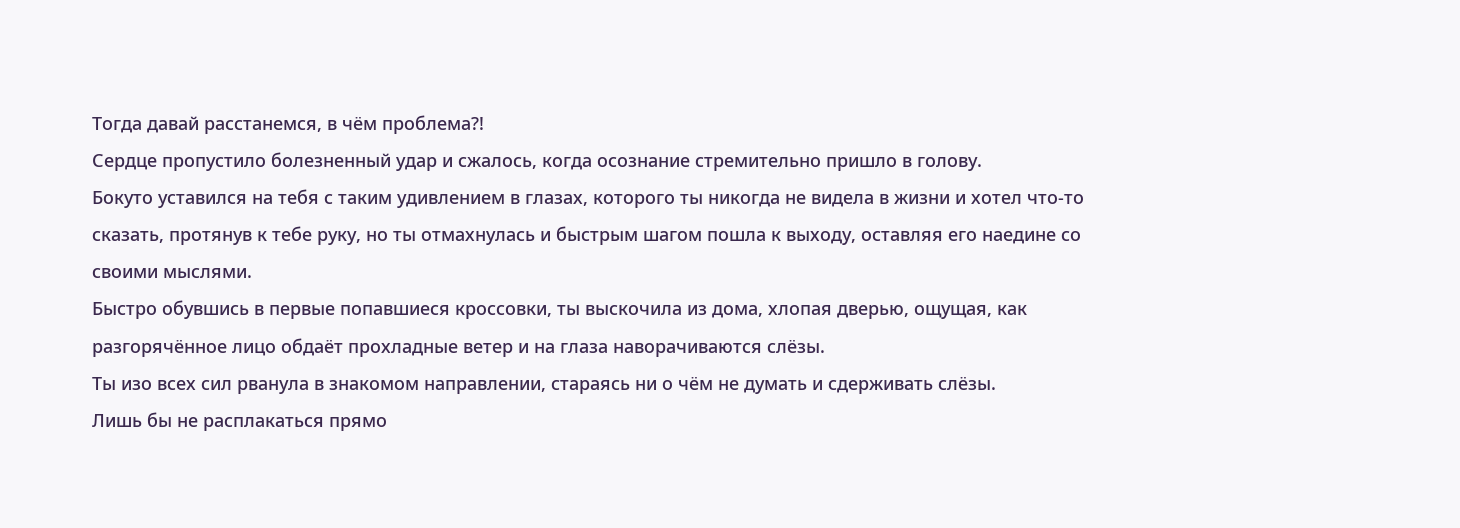Тогда давай расстанемся, в чём проблема?!
Сердце пропустило болезненный удар и сжалось, когда осознание стремительно пришло в голову.
Бокуто уставился на тебя с таким удивлением в глазах, которого ты никогда не видела в жизни и хотел что-то сказать, протянув к тебе руку, но ты отмахнулась и быстрым шагом пошла к выходу, оставляя его наедине со своими мыслями.
Быстро обувшись в первые попавшиеся кроссовки, ты выскочила из дома, хлопая дверью, ощущая, как разгорячённое лицо обдаёт прохладные ветер и на глаза наворачиваются слёзы.
Ты изо всех сил рванула в знакомом направлении, стараясь ни о чём не думать и сдерживать слёзы.
Лишь бы не расплакаться прямо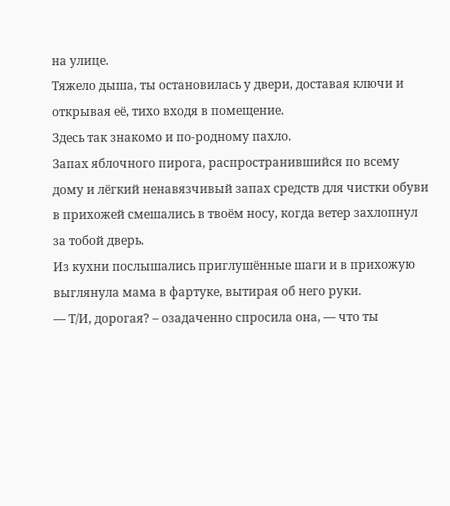на улице.
Тяжело дыша, ты остановилась у двери, доставая ключи и открывая её, тихо входя в помещение.
Здесь так знакомо и по-родному пахло.
Запах яблочного пирога, распространившийся по всему дому и лёгкий ненавязчивый запах средств для чистки обуви в прихожей смешались в твоём носу, когда ветер захлопнул за тобой дверь.
Из кухни послышались приглушённые шаги и в прихожую выглянула мама в фартуке, вытирая об него руки.
— Т/И, дорогая? – озадаченно спросила она, — что ты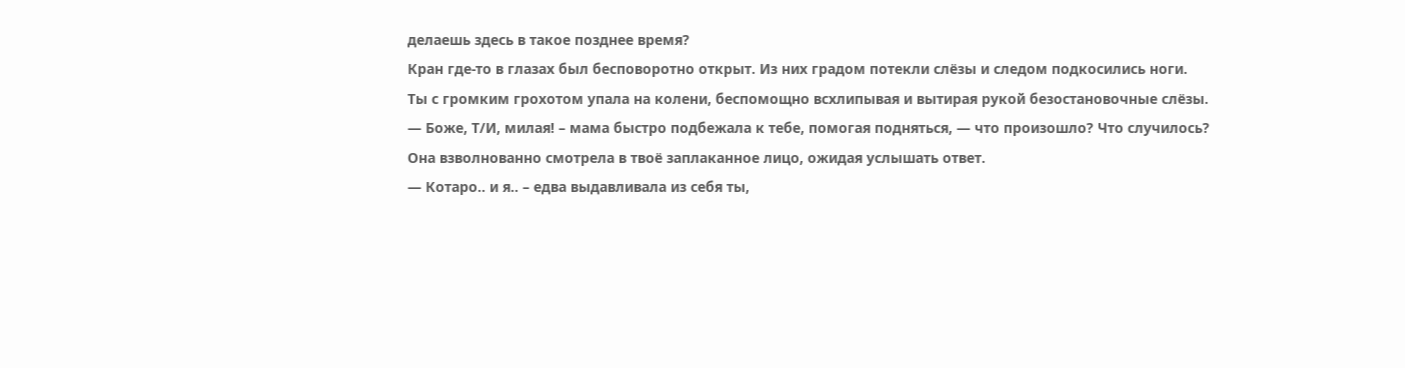делаешь здесь в такое позднее время?
Кран где-то в глазах был бесповоротно открыт. Из них градом потекли слёзы и следом подкосились ноги.
Ты с громким грохотом упала на колени, беспомощно всхлипывая и вытирая рукой безостановочные слёзы.
— Боже, Т/И, милая! – мама быстро подбежала к тебе, помогая подняться, — что произошло? Что случилось?
Она взволнованно смотрела в твоё заплаканное лицо, ожидая услышать ответ.
— Котаро.. и я.. – едва выдавливала из себя ты,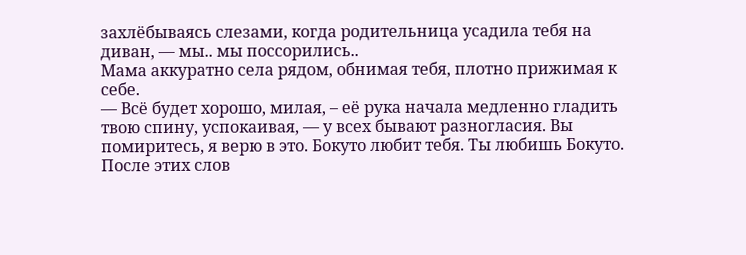захлёбываясь слезами, когда родительница усадила тебя на диван, — мы.. мы поссорились..
Мама аккуратно села рядом, обнимая тебя, плотно прижимая к себе.
— Всё будет хорошо, милая, – её рука начала медленно гладить твою спину, успокаивая, — у всех бывают разногласия. Вы помиритесь, я верю в это. Бокуто любит тебя. Ты любишь Бокуто.
После этих слов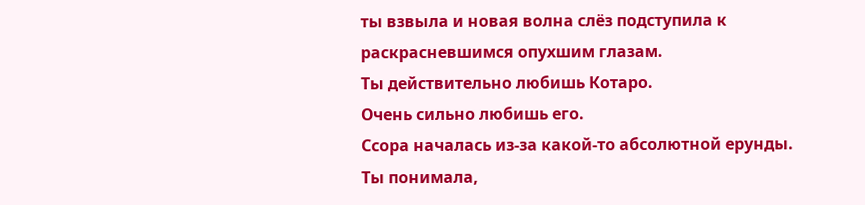ты взвыла и новая волна слёз подступила к раскрасневшимся опухшим глазам.
Ты действительно любишь Котаро.
Очень сильно любишь его.
Ссора началась из-за какой-то абсолютной ерунды.
Ты понимала,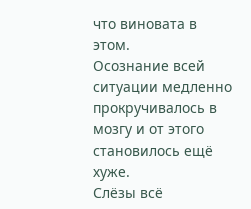что виновата в этом.
Осознание всей ситуации медленно прокручивалось в мозгу и от этого становилось ещё хуже.
Слёзы всё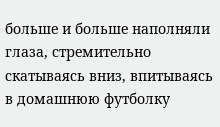больше и больше наполняли глаза, стремительно скатываясь вниз, впитываясь в домашнюю футболку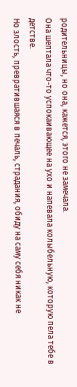родительницы, но она, кажется, этого не замечала.
Она шептала что-то успокаивающее на ухо и напевала колыбельную, которую пела тебе в детстве.
Но злость, превратившаяся в печаль, страдания, обиду на саму себя никак не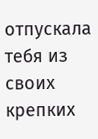отпускала тебя из своих крепких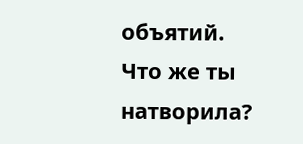объятий.
Что же ты натворила?